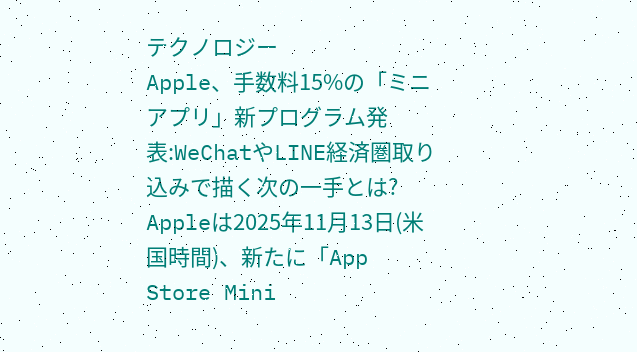テクノロジー
Apple、手数料15%の「ミニアプリ」新プログラム発表:WeChatやLINE経済圏取り込みで描く次の一手とは?
Appleは2025年11月13日(米国時間)、新たに「App Store Mini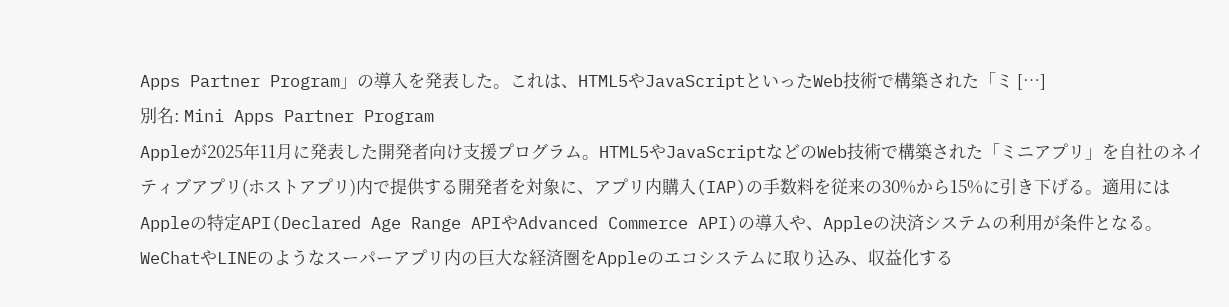Apps Partner Program」の導入を発表した。これは、HTML5やJavaScriptといったWeb技術で構築された「ミ […]
別名: Mini Apps Partner Program
Appleが2025年11月に発表した開発者向け支援プログラム。HTML5やJavaScriptなどのWeb技術で構築された「ミニアプリ」を自社のネイティブアプリ(ホストアプリ)内で提供する開発者を対象に、アプリ内購入(IAP)の手数料を従来の30%から15%に引き下げる。適用にはAppleの特定API(Declared Age Range APIやAdvanced Commerce API)の導入や、Appleの決済システムの利用が条件となる。WeChatやLINEのようなスーパーアプリ内の巨大な経済圏をAppleのエコシステムに取り込み、収益化する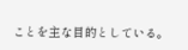ことを主な目的としている。